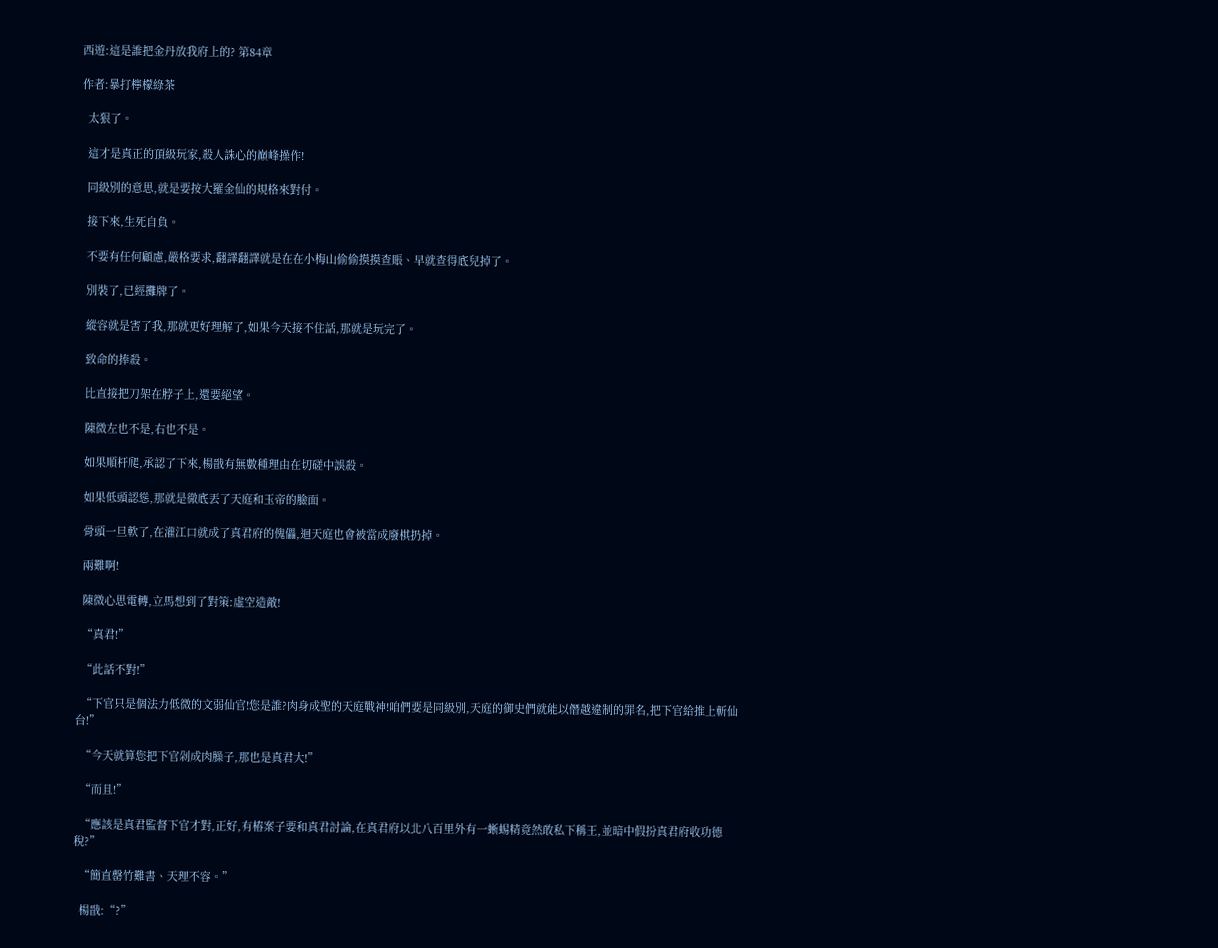西遊:這是誰把金丹放我府上的? 第84章

作者:暴打檸檬綠茶

  太狠了。

  這才是真正的頂級玩家,殺人誅心的巔峰操作!

  同級別的意思,就是要按大羅金仙的規格來對付。

  接下來,生死自負。

  不要有任何顧慮,嚴格要求,翻譯翻譯就是在在小梅山偷偷摸摸查賬、早就查得底兒掉了。

  別裝了,已經攤牌了。

  縱容就是害了我,那就更好理解了,如果今天接不住話,那就是玩完了。

  致命的捧殺。

  比直接把刀架在脖子上,還要絕望。

  陳微左也不是,右也不是。

  如果順杆爬,承認了下來,楊戩有無數種理由在切磋中誤殺。

  如果低頭認慫,那就是徹底丟了天庭和玉帝的臉面。

  骨頭一旦軟了,在灌江口就成了真君府的傀儡,迴天庭也會被當成廢棋扔掉。

  兩難啊!

  陳微心思電轉,立馬想到了對策:虛空造敵!

  “真君!”

  “此話不對!”

  “下官只是個法力低微的文弱仙官!您是誰?肉身成聖的天庭戰神!咱們要是同級別,天庭的御史們就能以僭越違制的罪名,把下官給推上斬仙台!”

  “今天就算您把下官剁成肉臊子,那也是真君大!”

  “而且!”

  “應該是真君監督下官才對,正好,有樁案子要和真君討論,在真君府以北八百里外有一蜥蜴精竟然敢私下稱王,並暗中假扮真君府收功德稅?”

  “簡直罄竹難書、天理不容。”

  楊戩:“?”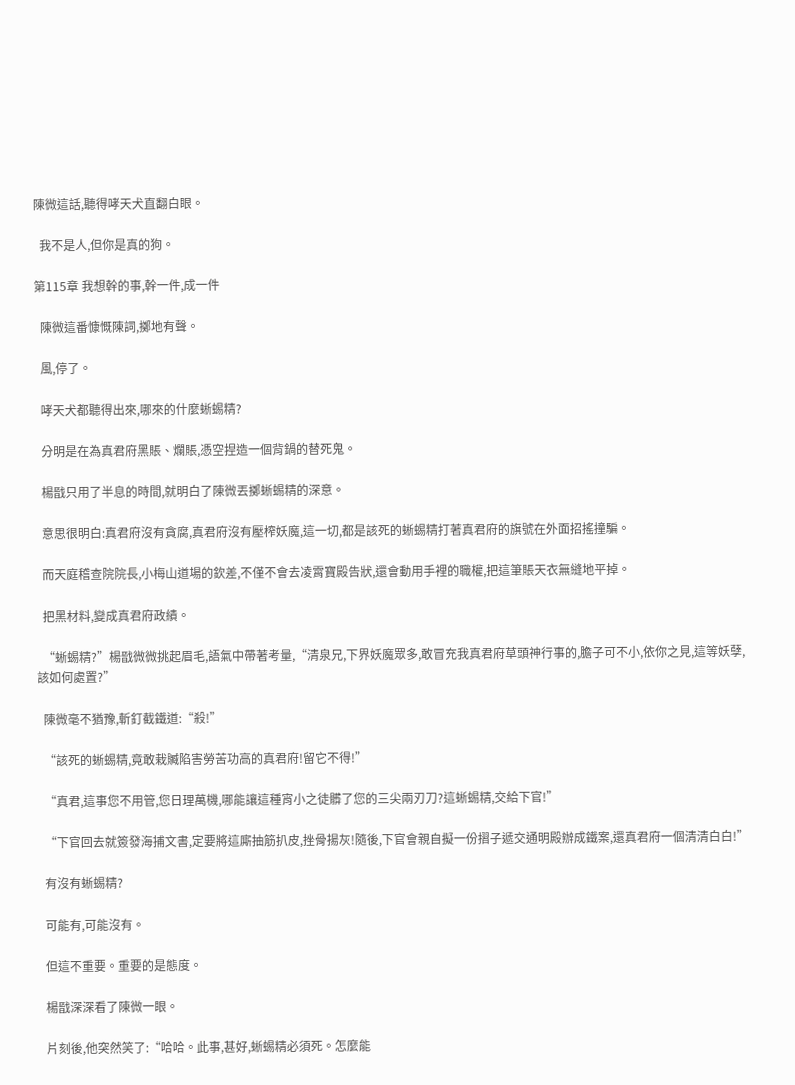陳微這話,聽得哮天犬直翻白眼。

  我不是人,但你是真的狗。

第115章 我想幹的事,幹一件,成一件

  陳微這番慷慨陳詞,擲地有聲。

  風,停了。

  哮天犬都聽得出來,哪來的什麼蜥蜴精?

  分明是在為真君府黑賬、爛賬,憑空捏造一個背鍋的替死鬼。

  楊戩只用了半息的時間,就明白了陳微丟擲蜥蜴精的深意。

  意思很明白:真君府沒有貪腐,真君府沒有壓榨妖魔,這一切,都是該死的蜥蜴精打著真君府的旗號在外面招搖撞騙。

  而天庭稽查院院長,小梅山道場的欽差,不僅不會去凌霄寶殿告狀,還會動用手裡的職權,把這筆賬天衣無縫地平掉。

  把黑材料,變成真君府政績。

  “蜥蜴精?”楊戩微微挑起眉毛,語氣中帶著考量,“清泉兄,下界妖魔眾多,敢冒充我真君府草頭神行事的,膽子可不小,依你之見,這等妖孽,該如何處置?”

  陳微毫不猶豫,斬釘截鐵道:“殺!”

  “該死的蜥蜴精,竟敢栽贓陷害勞苦功高的真君府!留它不得!”

  “真君,這事您不用管,您日理萬機,哪能讓這種宵小之徒髒了您的三尖兩刃刀?這蜥蜴精,交給下官!”

  “下官回去就簽發海捕文書,定要將這廝抽筋扒皮,挫骨揚灰!隨後,下官會親自擬一份摺子遞交通明殿辦成鐵案,還真君府一個清清白白!”

  有沒有蜥蜴精?

  可能有,可能沒有。

  但這不重要。重要的是態度。

  楊戩深深看了陳微一眼。

  片刻後,他突然笑了:“哈哈。此事,甚好,蜥蜴精必須死。怎麼能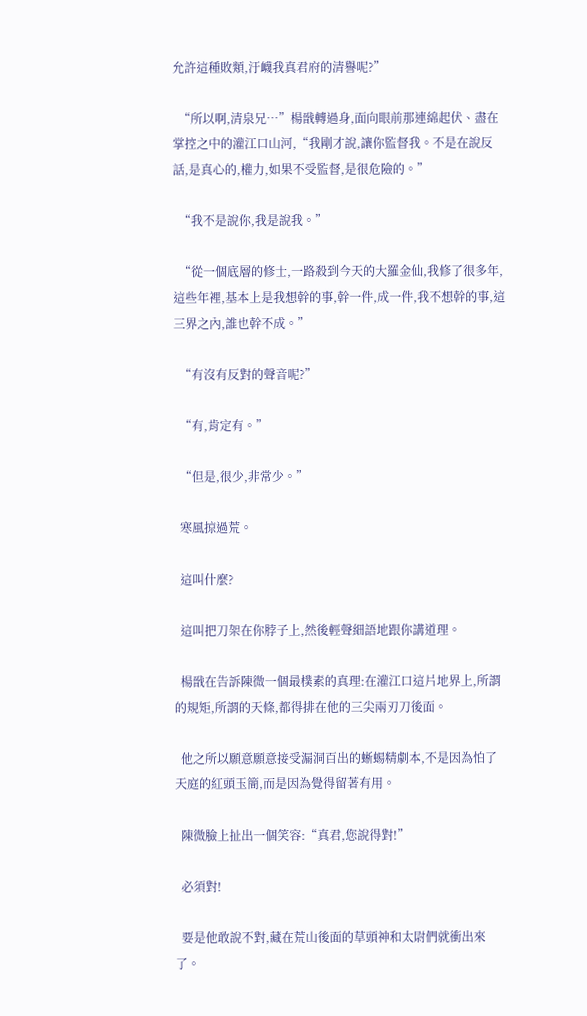允許這種敗類,汙衊我真君府的清譽呢?”

  “所以啊,清泉兄…”楊戩轉過身,面向眼前那連綿起伏、盡在掌控之中的灌江口山河,“我剛才說,讓你監督我。不是在說反話,是真心的,權力,如果不受監督,是很危險的。”

  “我不是說你,我是說我。”

  “從一個底層的修士,一路殺到今天的大羅金仙,我修了很多年,這些年裡,基本上是我想幹的事,幹一件,成一件,我不想幹的事,這三界之內,誰也幹不成。”

  “有沒有反對的聲音呢?”

  “有,肯定有。”

  “但是,很少,非常少。”

  寒風掠過荒。

  這叫什麼?

  這叫把刀架在你脖子上,然後輕聲細語地跟你講道理。

  楊戩在告訴陳微一個最樸素的真理:在灌江口這片地界上,所謂的規矩,所謂的天條,都得排在他的三尖兩刃刀後面。

  他之所以願意願意接受漏洞百出的蜥蜴精劇本,不是因為怕了天庭的紅頭玉簡,而是因為覺得留著有用。

  陳微臉上扯出一個笑容:“真君,您說得對!”

  必須對!

  要是他敢說不對,藏在荒山後面的草頭神和太尉們就衝出來了。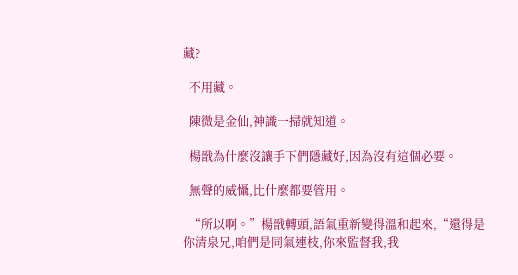藏?

  不用藏。

  陳微是金仙,神識一掃就知道。

  楊戩為什麼沒讓手下們隱藏好,因為沒有這個必要。

  無聲的威懾,比什麼都要管用。

  “所以啊。”楊戩轉頭,語氣重新變得溫和起來,“還得是你清泉兄,咱們是同氣連枝,你來監督我,我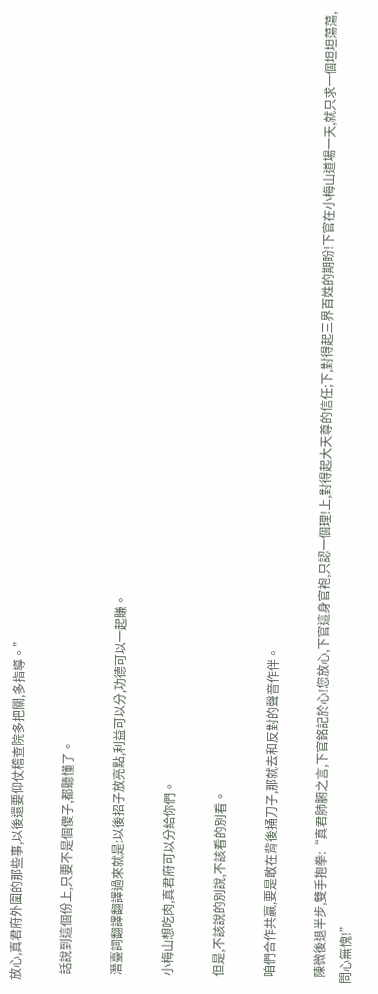放心,真君府外圍的那些事,以後還要仰仗稽查院多把關,多指導。”

  話說到這個份上,只要不是個傻子,都聽懂了。

  潛臺詞翻譯翻譯過來就是:以後招子放亮點,利益可以分,功德可以一起賺。

  小梅山想吃肉,真君府可以分給你們。

  但是,不該說的別說,不該看的別看。

  咱們合作共贏,要是敢在背後捅刀子,那就去和反對的聲音作伴。

  陳微後退半步,雙手抱拳:“真君肺腑之言,下官銘記於心!您放心,下官這身官袍,只認一個理!上,對得起大天尊的信任;下,對得起三界百姓的期盼!下官在小梅山道場一天,就只求一個坦坦蕩蕩,問心無愧!”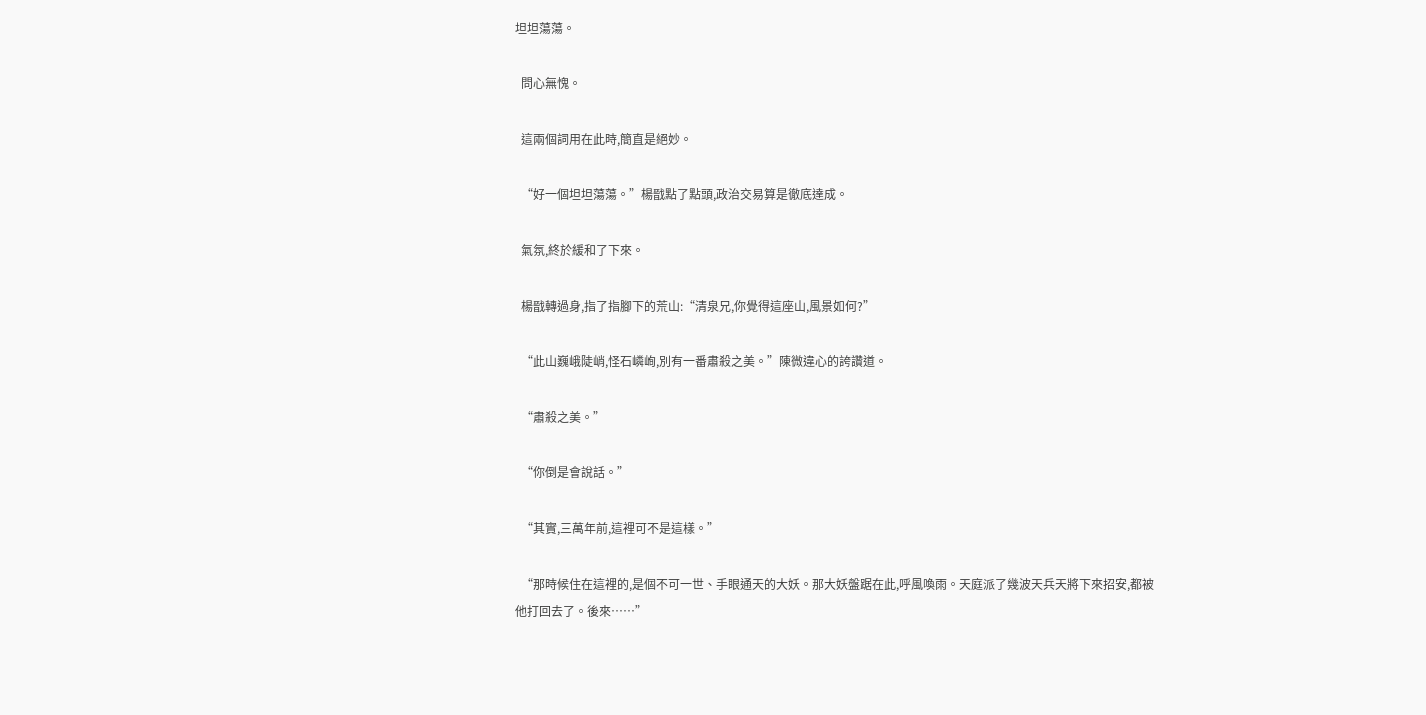坦坦蕩蕩。

  問心無愧。

  這兩個詞用在此時,簡直是絕妙。

  “好一個坦坦蕩蕩。”楊戩點了點頭,政治交易算是徹底達成。

  氣氛,終於緩和了下來。

  楊戩轉過身,指了指腳下的荒山:“清泉兄,你覺得這座山,風景如何?”

  “此山巍峨陡峭,怪石嶙峋,別有一番肅殺之美。”陳微違心的誇讚道。

  “肅殺之美。”

  “你倒是會說話。”

  “其實,三萬年前,這裡可不是這樣。”

  “那時候住在這裡的,是個不可一世、手眼通天的大妖。那大妖盤踞在此,呼風喚雨。天庭派了幾波天兵天將下來招安,都被他打回去了。後來……”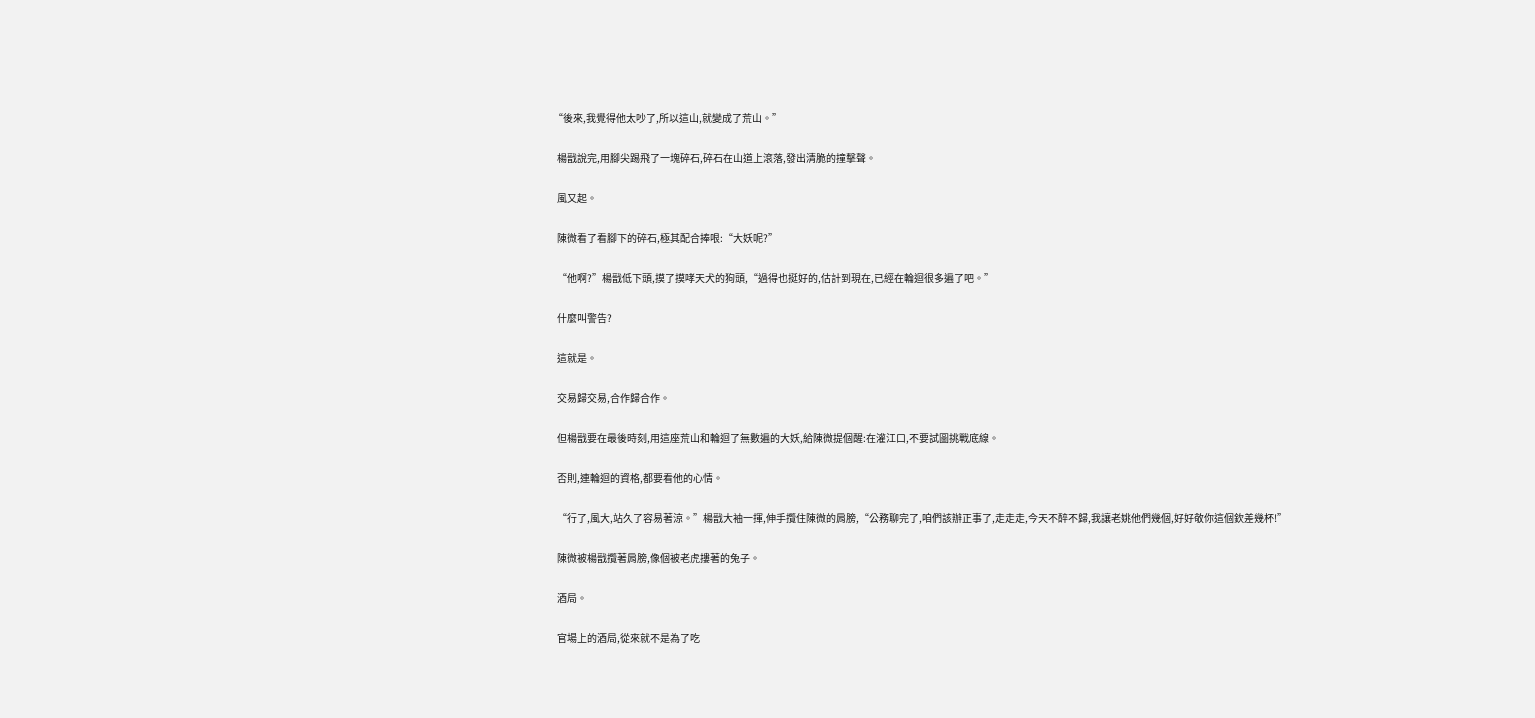“後來,我覺得他太吵了,所以這山,就變成了荒山。”

  楊戩說完,用腳尖踢飛了一塊碎石,碎石在山道上滾落,發出清脆的撞擊聲。

  風又起。

  陳微看了看腳下的碎石,極其配合捧哏:“大妖呢?”

  “他啊?”楊戩低下頭,摸了摸哮天犬的狗頭,“過得也挺好的,估計到現在,已經在輪迴很多遍了吧。”

  什麼叫警告?

  這就是。

  交易歸交易,合作歸合作。

  但楊戩要在最後時刻,用這座荒山和輪迴了無數遍的大妖,給陳微提個醒:在灌江口,不要試圖挑戰底線。

  否則,連輪迴的資格,都要看他的心情。

  “行了,風大,站久了容易著涼。”楊戩大袖一揮,伸手攬住陳微的肩膀,“公務聊完了,咱們該辦正事了,走走走,今天不醉不歸,我讓老姚他們幾個,好好敬你這個欽差幾杯!”

  陳微被楊戩攬著肩膀,像個被老虎摟著的兔子。

  酒局。

  官場上的酒局,從來就不是為了吃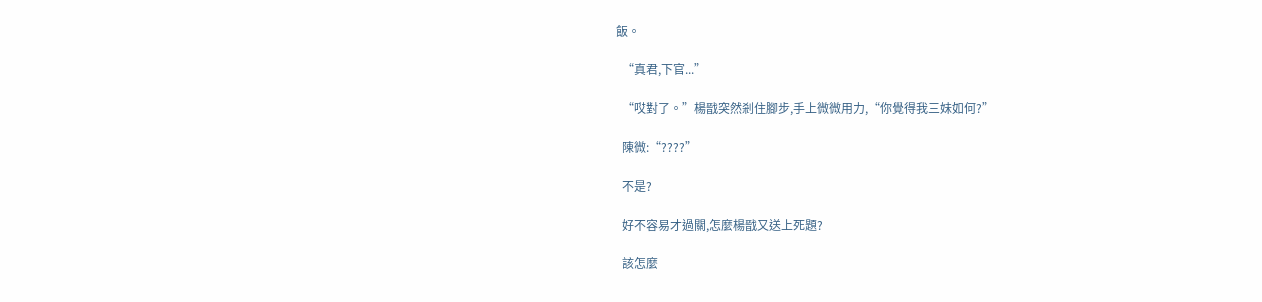飯。

  “真君,下官...”

  “哎對了。”楊戩突然剎住腳步,手上微微用力,“你覺得我三妹如何?”

  陳微:“????”

  不是?

  好不容易才過關,怎麼楊戩又送上死題?

  該怎麼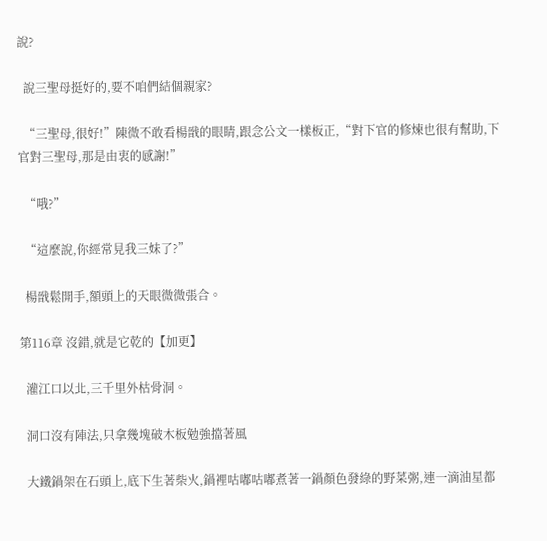說?

  說三聖母挺好的,要不咱們結個親家?

  “三聖母,很好!”陳微不敢看楊戩的眼睛,跟念公文一樣板正,“對下官的修煉也很有幫助,下官對三聖母,那是由衷的感謝!”

  “哦?”

  “這麼說,你經常見我三妹了?”

  楊戩鬆開手,額頭上的天眼微微張合。

第116章 沒錯,就是它乾的【加更】

  灌江口以北,三千里外枯骨洞。

  洞口沒有陣法,只拿幾塊破木板勉強擋著風

  大鐵鍋架在石頭上,底下生著柴火,鍋裡咕嘟咕嘟煮著一鍋顏色發綠的野菜粥,連一滴油星都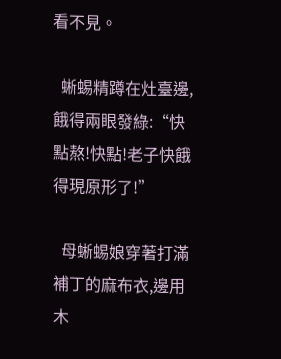看不見。

  蜥蜴精蹲在灶臺邊,餓得兩眼發綠:“快點熬!快點!老子快餓得現原形了!”

  母蜥蜴娘穿著打滿補丁的麻布衣,邊用木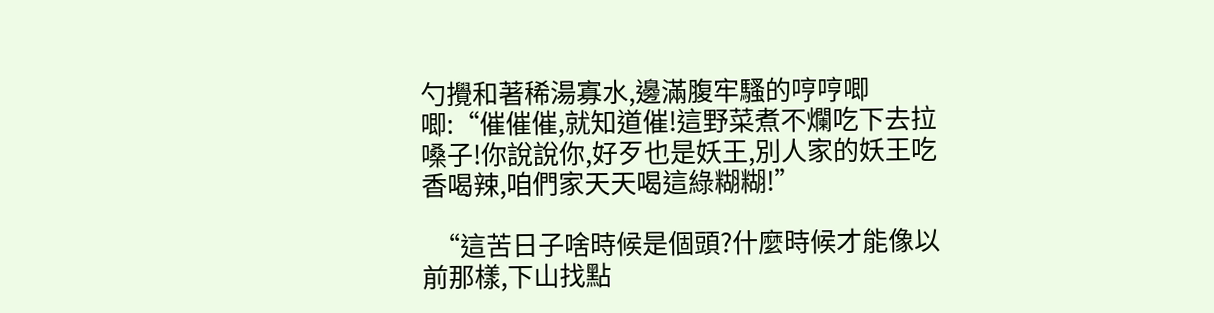勺攪和著稀湯寡水,邊滿腹牢騷的哼哼唧唧:“催催催,就知道催!這野菜煮不爛吃下去拉嗓子!你說說你,好歹也是妖王,別人家的妖王吃香喝辣,咱們家天天喝這綠糊糊!”

  “這苦日子啥時候是個頭?什麼時候才能像以前那樣,下山找點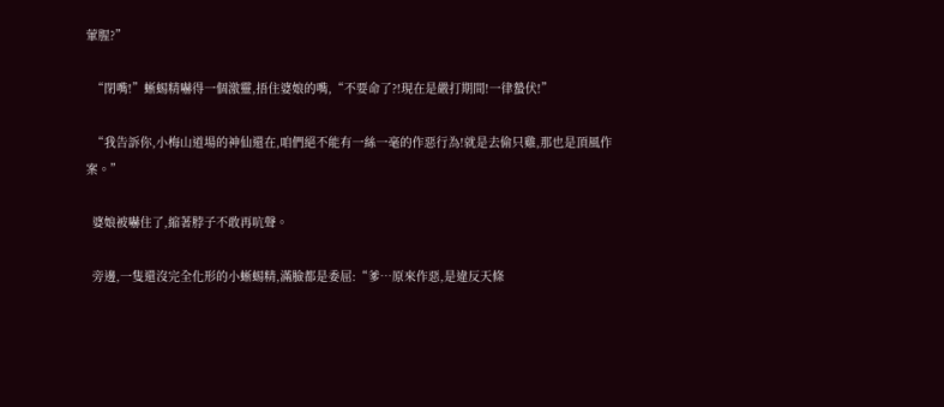葷腥?”

  “閉嘴!”蜥蜴精嚇得一個激靈,捂住婆娘的嘴,“不要命了?!現在是嚴打期間!一律蟄伏!”

  “我告訴你,小梅山道場的神仙還在,咱們絕不能有一絲一毫的作惡行為!就是去偷只雞,那也是頂風作案。”

  婆娘被嚇住了,縮著脖子不敢再吭聲。

  旁邊,一隻還沒完全化形的小蜥蜴精,滿臉都是委屈:“爹…原來作惡,是違反天條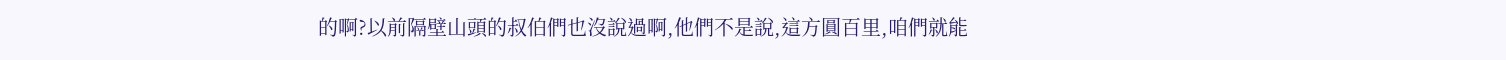的啊?以前隔壁山頭的叔伯們也沒說過啊,他們不是說,這方圓百里,咱們就能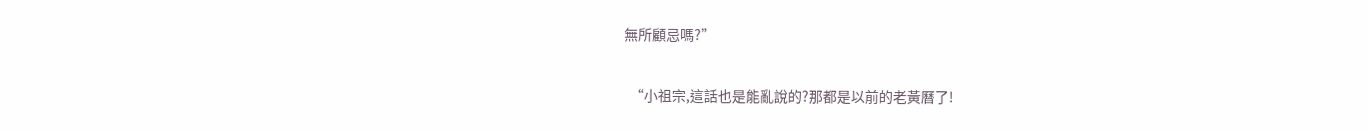無所顧忌嗎?”

  “小祖宗,這話也是能亂說的?那都是以前的老黃曆了!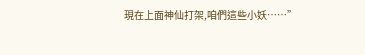現在上面神仙打架,咱們這些小妖……”